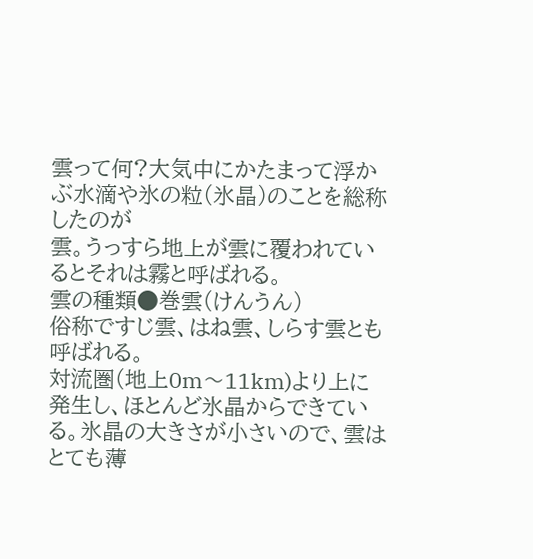雲って何?大気中にかたまって浮かぶ水滴や氷の粒(氷晶)のことを総称したのが
雲。うっすら地上が雲に覆われているとそれは霧と呼ばれる。
雲の種類●巻雲(けんうん)
俗称ですじ雲、はね雲、しらす雲とも呼ばれる。
対流圏(地上0m〜11km)より上に発生し、ほとんど氷晶からできている。氷晶の大きさが小さいので、雲はとても薄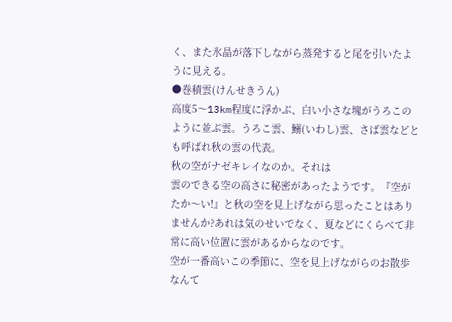く、また氷晶が落下しながら蒸発すると尾を引いたように見える。
●巻積雲(けんせきうん)
高度5〜13km程度に浮かぶ、白い小さな塊がうろこのように並ぶ雲。うろこ雲、鰯(いわし)雲、さば雲などとも呼ばれ秋の雲の代表。
秋の空がナゼキレイなのか。それは
雲のできる空の高さに秘密があったようです。『空がたか〜い!』と秋の空を見上げながら思ったことはありませんか?あれは気のせいでなく、夏などにくらべて非常に高い位置に雲があるからなのです。
空が一番高いこの季節に、空を見上げながらのお散歩なんて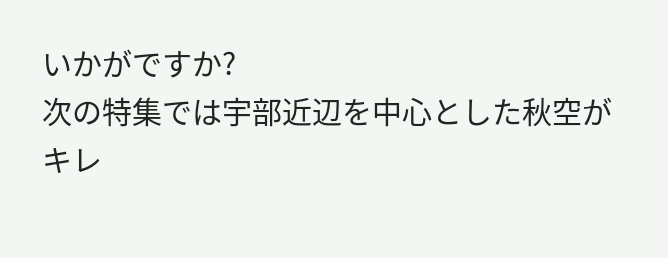いかがですか?
次の特集では宇部近辺を中心とした秋空がキレ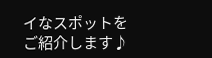イなスポットをご紹介します♪